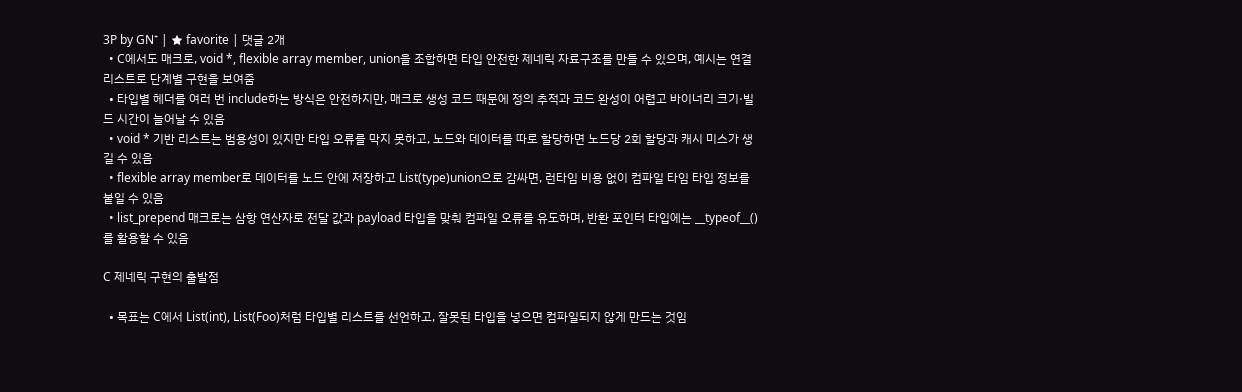3P by GN⁺ | ★ favorite | 댓글 2개
  • C에서도 매크로, void *, flexible array member, union을 조합하면 타입 안전한 제네릭 자료구조를 만들 수 있으며, 예시는 연결 리스트로 단계별 구현을 보여줌
  • 타입별 헤더를 여러 번 include하는 방식은 안전하지만, 매크로 생성 코드 때문에 정의 추적과 코드 완성이 어렵고 바이너리 크기·빌드 시간이 늘어날 수 있음
  • void * 기반 리스트는 범용성이 있지만 타입 오류를 막지 못하고, 노드와 데이터를 따로 할당하면 노드당 2회 할당과 캐시 미스가 생길 수 있음
  • flexible array member로 데이터를 노드 안에 저장하고 List(type)union으로 감싸면, 런타임 비용 없이 컴파일 타임 타입 정보를 붙일 수 있음
  • list_prepend 매크로는 삼항 연산자로 전달 값과 payload 타입을 맞춰 컴파일 오류를 유도하며, 반환 포인터 타입에는 __typeof__()를 활용할 수 있음

C 제네릭 구현의 출발점

  • 목표는 C에서 List(int), List(Foo)처럼 타입별 리스트를 선언하고, 잘못된 타입을 넣으면 컴파일되지 않게 만드는 것임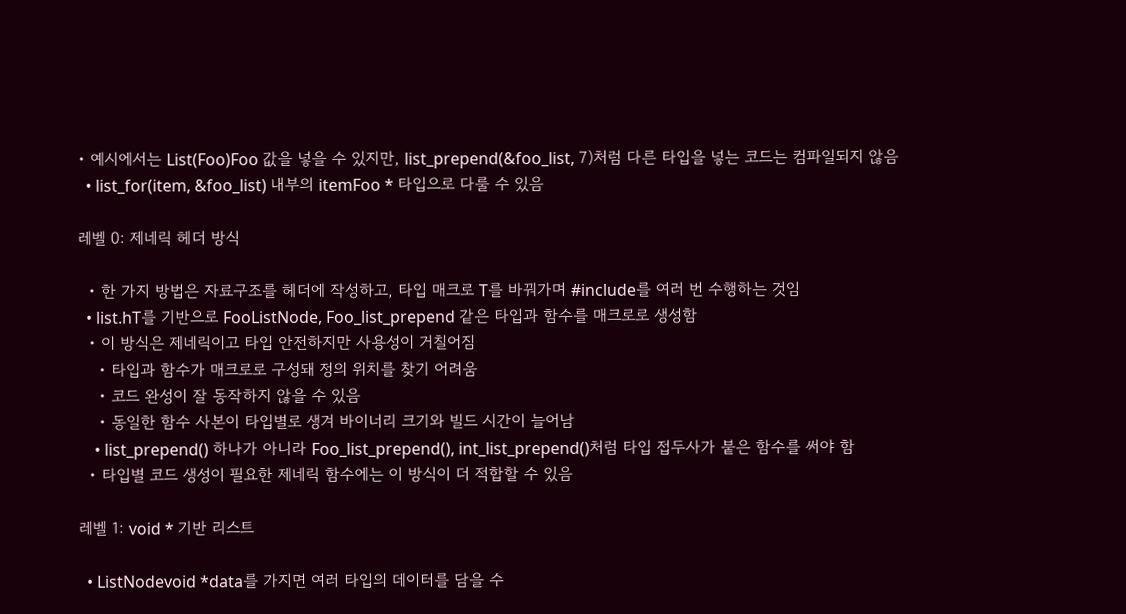• 예시에서는 List(Foo)Foo 값을 넣을 수 있지만, list_prepend(&foo_list, 7)처럼 다른 타입을 넣는 코드는 컴파일되지 않음
  • list_for(item, &foo_list) 내부의 itemFoo * 타입으로 다룰 수 있음

레벨 0: 제네릭 헤더 방식

  • 한 가지 방법은 자료구조를 헤더에 작성하고, 타입 매크로 T를 바꿔가며 #include를 여러 번 수행하는 것임
  • list.hT를 기반으로 FooListNode, Foo_list_prepend 같은 타입과 함수를 매크로로 생성함
  • 이 방식은 제네릭이고 타입 안전하지만 사용성이 거칠어짐
    • 타입과 함수가 매크로로 구성돼 정의 위치를 찾기 어려움
    • 코드 완성이 잘 동작하지 않을 수 있음
    • 동일한 함수 사본이 타입별로 생겨 바이너리 크기와 빌드 시간이 늘어남
    • list_prepend() 하나가 아니라 Foo_list_prepend(), int_list_prepend()처럼 타입 접두사가 붙은 함수를 써야 함
  • 타입별 코드 생성이 필요한 제네릭 함수에는 이 방식이 더 적합할 수 있음

레벨 1: void * 기반 리스트

  • ListNodevoid *data를 가지면 여러 타입의 데이터를 담을 수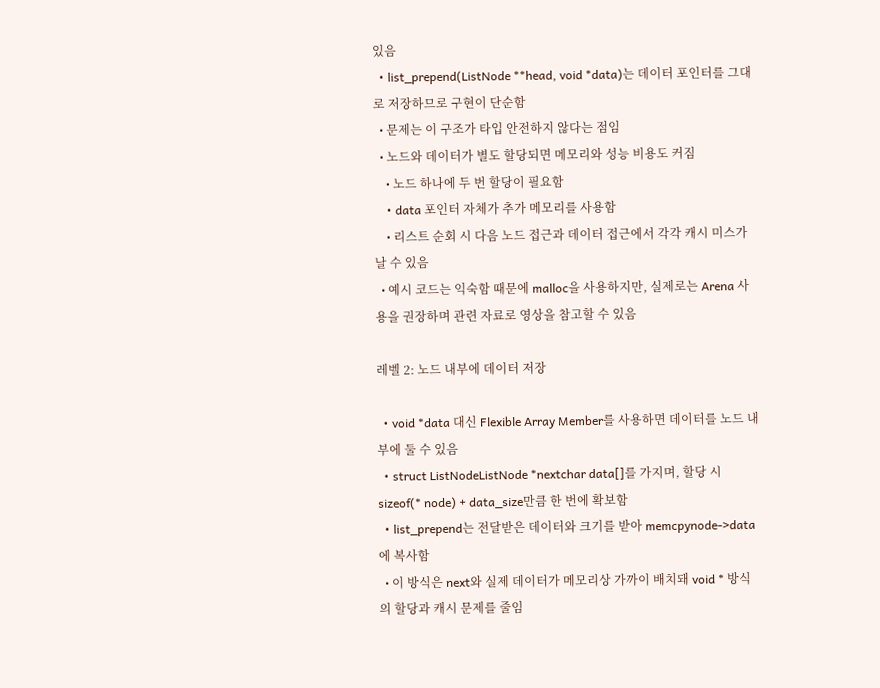있음
  • list_prepend(ListNode **head, void *data)는 데이터 포인터를 그대로 저장하므로 구현이 단순함
  • 문제는 이 구조가 타입 안전하지 않다는 점임
  • 노드와 데이터가 별도 할당되면 메모리와 성능 비용도 커짐
    • 노드 하나에 두 번 할당이 필요함
    • data 포인터 자체가 추가 메모리를 사용함
    • 리스트 순회 시 다음 노드 접근과 데이터 접근에서 각각 캐시 미스가 날 수 있음
  • 예시 코드는 익숙함 때문에 malloc을 사용하지만, 실제로는 Arena 사용을 권장하며 관련 자료로 영상을 참고할 수 있음

레벨 2: 노드 내부에 데이터 저장

  • void *data 대신 Flexible Array Member를 사용하면 데이터를 노드 내부에 둘 수 있음
  • struct ListNodeListNode *nextchar data[]를 가지며, 할당 시 sizeof(* node) + data_size만큼 한 번에 확보함
  • list_prepend는 전달받은 데이터와 크기를 받아 memcpynode->data에 복사함
  • 이 방식은 next와 실제 데이터가 메모리상 가까이 배치돼 void * 방식의 할당과 캐시 문제를 줄임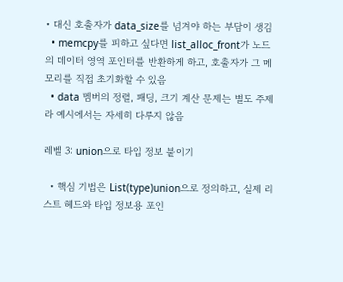• 대신 호출자가 data_size를 넘겨야 하는 부담이 생김
  • memcpy를 피하고 싶다면 list_alloc_front가 노드의 데이터 영역 포인터를 반환하게 하고, 호출자가 그 메모리를 직접 초기화할 수 있음
  • data 멤버의 정렬, 패딩, 크기 계산 문제는 별도 주제라 예시에서는 자세히 다루지 않음

레벨 3: union으로 타입 정보 붙이기

  • 핵심 기법은 List(type)union으로 정의하고, 실제 리스트 헤드와 타입 정보용 포인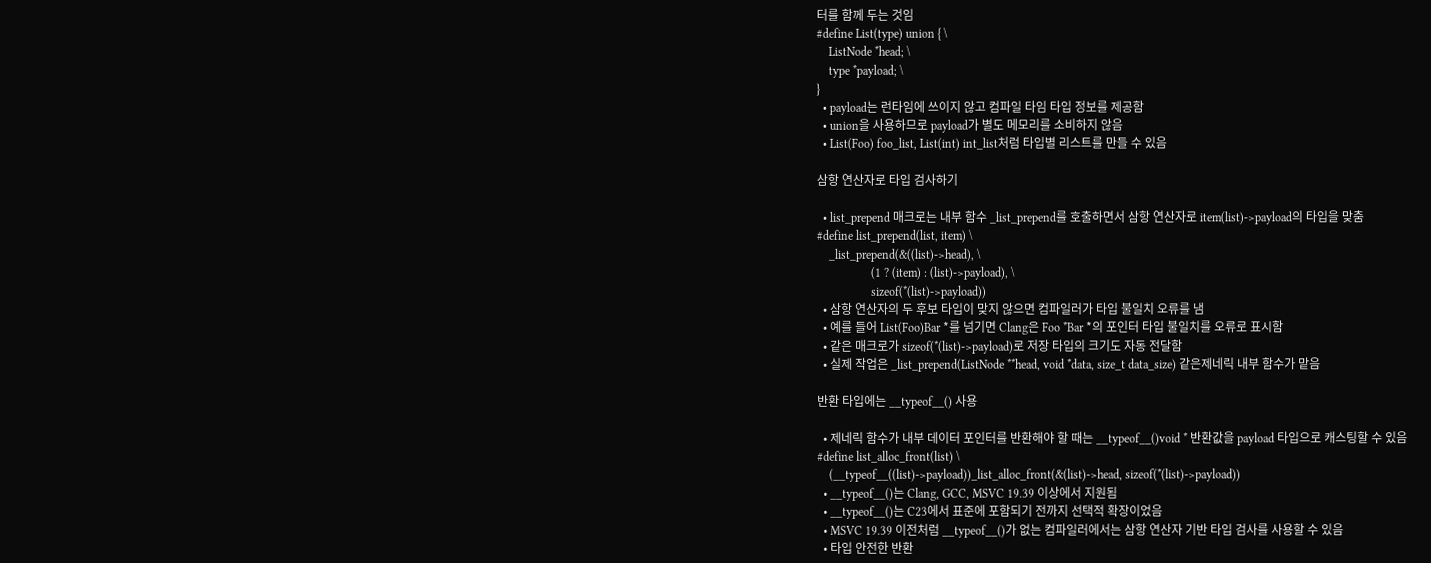터를 함께 두는 것임
#define List(type) union { \
    ListNode *head; \
    type *payload; \
}
  • payload는 런타임에 쓰이지 않고 컴파일 타임 타입 정보를 제공함
  • union을 사용하므로 payload가 별도 메모리를 소비하지 않음
  • List(Foo) foo_list, List(int) int_list처럼 타입별 리스트를 만들 수 있음

삼항 연산자로 타입 검사하기

  • list_prepend 매크로는 내부 함수 _list_prepend를 호출하면서 삼항 연산자로 item(list)->payload의 타입을 맞춤
#define list_prepend(list, item) \
    _list_prepend(&((list)->head), \
                  (1 ? (item) : (list)->payload), \
                  sizeof(*(list)->payload))
  • 삼항 연산자의 두 후보 타입이 맞지 않으면 컴파일러가 타입 불일치 오류를 냄
  • 예를 들어 List(Foo)Bar *를 넘기면 Clang은 Foo *Bar *의 포인터 타입 불일치를 오류로 표시함
  • 같은 매크로가 sizeof(*(list)->payload)로 저장 타입의 크기도 자동 전달함
  • 실제 작업은 _list_prepend(ListNode **head, void *data, size_t data_size) 같은제네릭 내부 함수가 맡음

반환 타입에는 __typeof__() 사용

  • 제네릭 함수가 내부 데이터 포인터를 반환해야 할 때는 __typeof__()void * 반환값을 payload 타입으로 캐스팅할 수 있음
#define list_alloc_front(list) \
    (__typeof__((list)->payload))_list_alloc_front(&(list)->head, sizeof(*(list)->payload))
  • __typeof__()는 Clang, GCC, MSVC 19.39 이상에서 지원됨
  • __typeof__()는 C23에서 표준에 포함되기 전까지 선택적 확장이었음
  • MSVC 19.39 이전처럼 __typeof__()가 없는 컴파일러에서는 삼항 연산자 기반 타입 검사를 사용할 수 있음
  • 타입 안전한 반환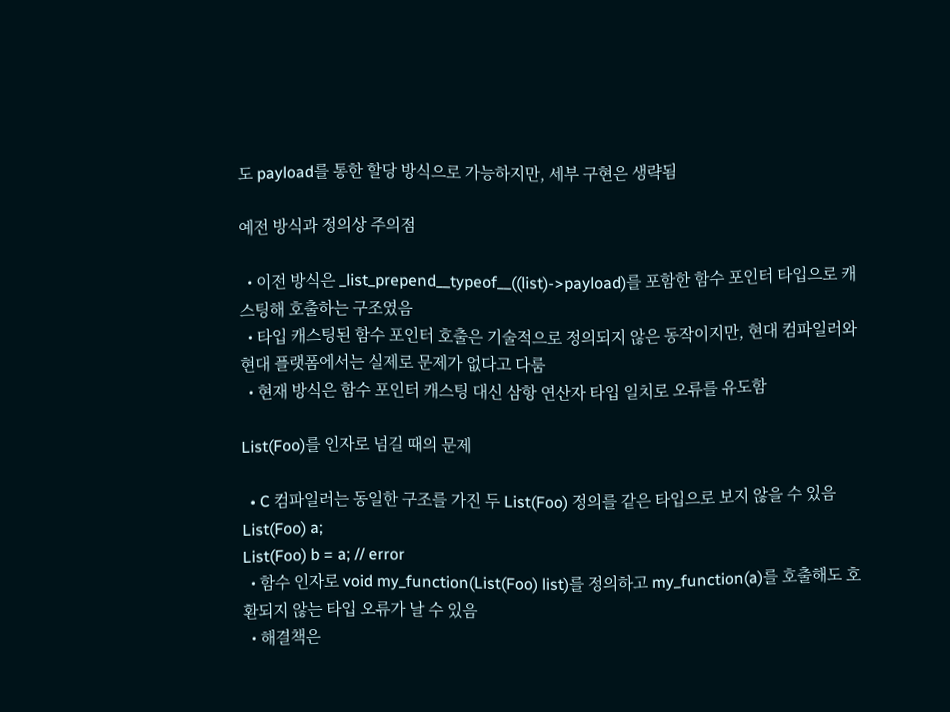도 payload를 통한 할당 방식으로 가능하지만, 세부 구현은 생략됨

예전 방식과 정의상 주의점

  • 이전 방식은 _list_prepend__typeof__((list)->payload)를 포함한 함수 포인터 타입으로 캐스팅해 호출하는 구조였음
  • 타입 캐스팅된 함수 포인터 호출은 기술적으로 정의되지 않은 동작이지만, 현대 컴파일러와 현대 플랫폼에서는 실제로 문제가 없다고 다룸
  • 현재 방식은 함수 포인터 캐스팅 대신 삼항 연산자 타입 일치로 오류를 유도함

List(Foo)를 인자로 넘길 때의 문제

  • C 컴파일러는 동일한 구조를 가진 두 List(Foo) 정의를 같은 타입으로 보지 않을 수 있음
List(Foo) a;
List(Foo) b = a; // error
  • 함수 인자로 void my_function(List(Foo) list)를 정의하고 my_function(a)를 호출해도 호환되지 않는 타입 오류가 날 수 있음
  • 해결책은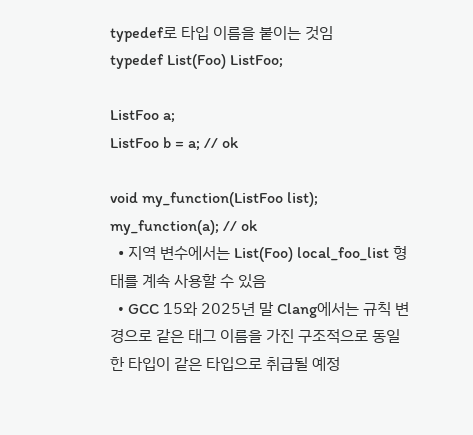typedef로 타입 이름을 붙이는 것임
typedef List(Foo) ListFoo;

ListFoo a;
ListFoo b = a; // ok

void my_function(ListFoo list);
my_function(a); // ok
  • 지역 변수에서는 List(Foo) local_foo_list 형태를 계속 사용할 수 있음
  • GCC 15와 2025년 말 Clang에서는 규칙 변경으로 같은 태그 이름을 가진 구조적으로 동일한 타입이 같은 타입으로 취급될 예정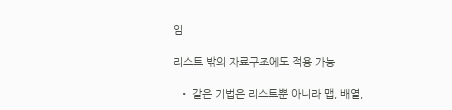임

리스트 밖의 자료구조에도 적용 가능

  • 같은 기법은 리스트뿐 아니라 맵, 배열,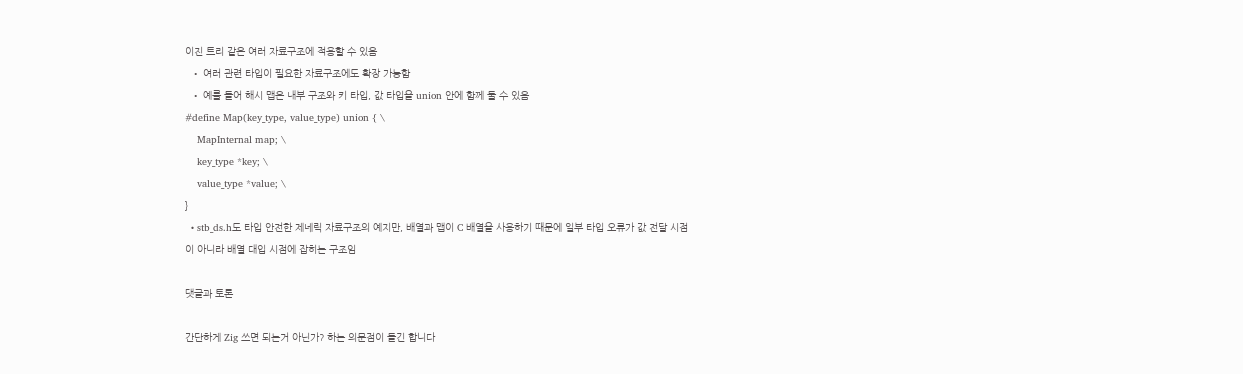이진 트리 같은 여러 자료구조에 적용할 수 있음
  • 여러 관련 타입이 필요한 자료구조에도 확장 가능함
  • 예를 들어 해시 맵은 내부 구조와 키 타입, 값 타입을 union 안에 함께 둘 수 있음
#define Map(key_type, value_type) union { \
    MapInternal map; \
    key_type *key; \
    value_type *value; \
}
  • stb_ds.h도 타입 안전한 제네릭 자료구조의 예지만, 배열과 맵이 C 배열을 사용하기 때문에 일부 타입 오류가 값 전달 시점이 아니라 배열 대입 시점에 잡히는 구조임

댓글과 토론

간단하게 Zig 쓰면 되는거 아닌가? 하는 의문점이 들긴 합니다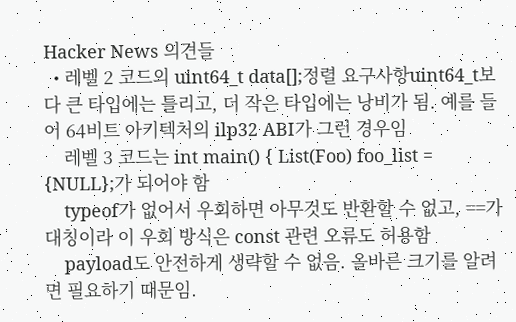Hacker News 의견들
  • 레벨 2 코드의 uint64_t data[];정렬 요구사항uint64_t보다 큰 타입에는 틀리고, 더 작은 타입에는 낭비가 됨. 예를 들어 64비트 아키텍처의 ilp32 ABI가 그런 경우임
    레벨 3 코드는 int main() { List(Foo) foo_list = {NULL};가 되어야 함
    typeof가 없어서 우회하면 아무것도 반환할 수 없고, ==가 대칭이라 이 우회 방식은 const 관련 오류도 허용함
    payload도 안전하게 생략할 수 없음. 올바른 크기를 알려면 필요하기 때문임.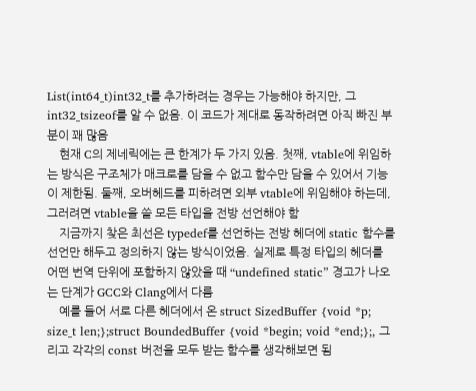List(int64_t)int32_t를 추가하려는 경우는 가능해야 하지만, 그 int32_tsizeof를 알 수 없음. 이 코드가 제대로 동작하려면 아직 빠진 부분이 꽤 많음
    현재 C의 제네릭에는 큰 한계가 두 가지 있음. 첫째, vtable에 위임하는 방식은 구조체가 매크로를 담을 수 없고 함수만 담을 수 있어서 기능이 제한됨. 둘째, 오버헤드를 피하려면 외부 vtable에 위임해야 하는데, 그러려면 vtable을 쓸 모든 타입을 전방 선언해야 함
    지금까지 찾은 최선은 typedef를 선언하는 전방 헤더에 static 함수를 선언만 해두고 정의하지 않는 방식이었음. 실제로 특정 타입의 헤더를 어떤 번역 단위에 포함하지 않았을 때 “undefined static” 경고가 나오는 단계가 GCC와 Clang에서 다름
    예를 들어 서로 다른 헤더에서 온 struct SizedBuffer {void *p; size_t len;};struct BoundedBuffer {void *begin; void *end;};, 그리고 각각의 const 버전을 모두 받는 함수를 생각해보면 됨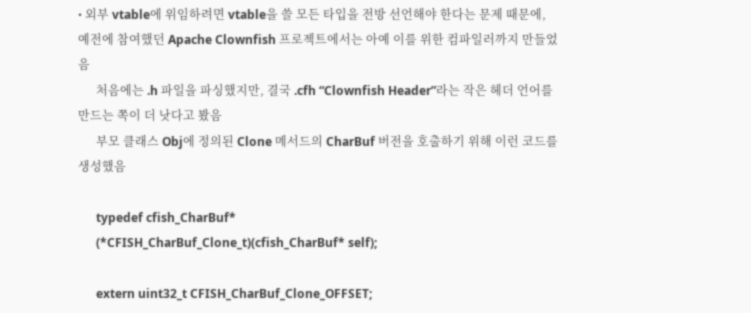• 외부 vtable에 위임하려면 vtable을 쓸 모든 타입을 전방 선언해야 한다는 문제 때문에, 예전에 참여했던 Apache Clownfish 프로젝트에서는 아예 이를 위한 컴파일러까지 만들었음
      처음에는 .h 파일을 파싱했지만, 결국 .cfh “Clownfish Header”라는 작은 헤더 언어를 만드는 쪽이 더 낫다고 봤음
      부모 클래스 Obj에 정의된 Clone 메서드의 CharBuf 버전을 호출하기 위해 이런 코드를 생성했음

      typedef cfish_CharBuf*
      (*CFISH_CharBuf_Clone_t)(cfish_CharBuf* self);

      extern uint32_t CFISH_CharBuf_Clone_OFFSET;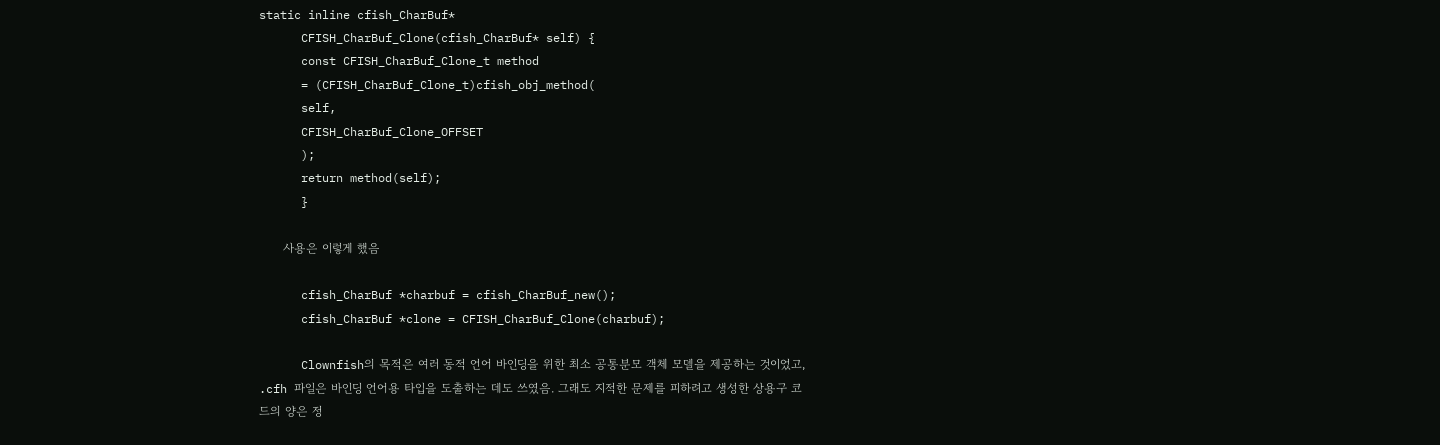static inline cfish_CharBuf*
      CFISH_CharBuf_Clone(cfish_CharBuf* self) {
      const CFISH_CharBuf_Clone_t method
      = (CFISH_CharBuf_Clone_t)cfish_obj_method(
      self,
      CFISH_CharBuf_Clone_OFFSET
      );
      return method(self);
      }

      사용은 이렇게 했음

      cfish_CharBuf *charbuf = cfish_CharBuf_new();
      cfish_CharBuf *clone = CFISH_CharBuf_Clone(charbuf);

      Clownfish의 목적은 여러 동적 언어 바인딩을 위한 최소 공통분모 객체 모델을 제공하는 것이었고, .cfh 파일은 바인딩 언어용 타입을 도출하는 데도 쓰였음. 그래도 지적한 문제를 피하려고 생성한 상용구 코드의 양은 정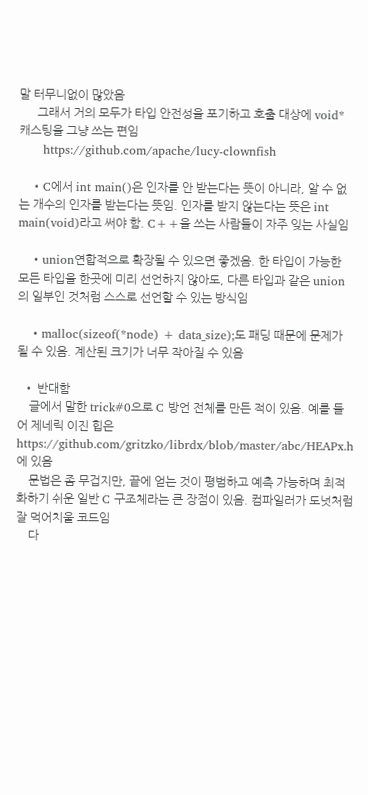말 터무니없이 많았음
      그래서 거의 모두가 타입 안전성을 포기하고 호출 대상에 void* 캐스팅을 그냥 쓰는 편임
      https://github.com/apache/lucy-clownfish

    • C에서 int main()은 인자를 안 받는다는 뜻이 아니라, 알 수 없는 개수의 인자를 받는다는 뜻임. 인자를 받지 않는다는 뜻은 int main(void)라고 써야 함. C++을 쓰는 사람들이 자주 잊는 사실임

    • union연합적으로 확장될 수 있으면 좋겠음. 한 타입이 가능한 모든 타입을 한곳에 미리 선언하지 않아도, 다른 타입과 같은 union의 일부인 것처럼 스스로 선언할 수 있는 방식임

    • malloc(sizeof(*node) + data_size);도 패딩 때문에 문제가 될 수 있음. 계산된 크기가 너무 작아질 수 있음

  • 반대함
    글에서 말한 trick#0으로 C 방언 전체를 만든 적이 있음. 예를 들어 제네릭 이진 힙은 https://github.com/gritzko/librdx/blob/master/abc/HEAPx.h에 있음
    문법은 좀 무겁지만, 끝에 얻는 것이 평범하고 예측 가능하며 최적화하기 쉬운 일반 C 구조체라는 큰 장점이 있음. 컴파일러가 도넛처럼 잘 먹어치울 코드임
    다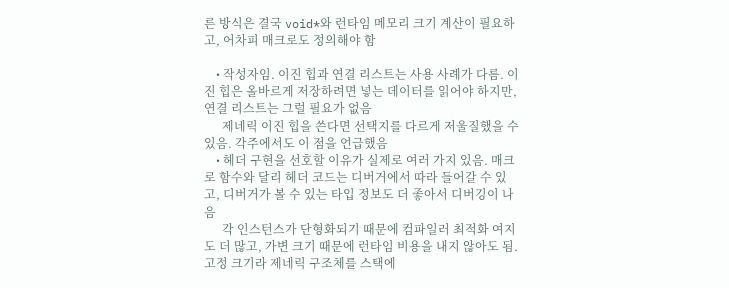른 방식은 결국 void*와 런타임 메모리 크기 계산이 필요하고, 어차피 매크로도 정의해야 함

    • 작성자임. 이진 힙과 연결 리스트는 사용 사례가 다름. 이진 힙은 올바르게 저장하려면 넣는 데이터를 읽어야 하지만, 연결 리스트는 그럴 필요가 없음
      제네릭 이진 힙을 쓴다면 선택지를 다르게 저울질했을 수 있음. 각주에서도 이 점을 언급했음
    • 헤더 구현을 선호할 이유가 실제로 여러 가지 있음. 매크로 함수와 달리 헤더 코드는 디버거에서 따라 들어갈 수 있고, 디버거가 볼 수 있는 타입 정보도 더 좋아서 디버깅이 나음
      각 인스턴스가 단형화되기 때문에 컴파일러 최적화 여지도 더 많고, 가변 크기 때문에 런타임 비용을 내지 않아도 됨. 고정 크기라 제네릭 구조체를 스택에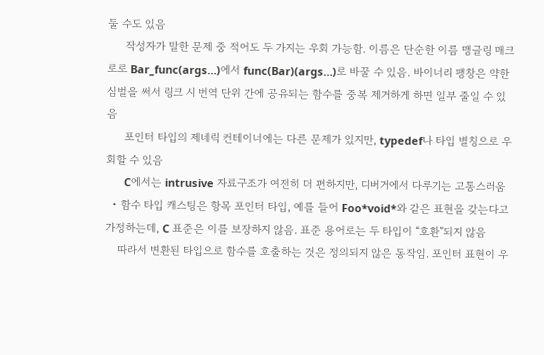둘 수도 있음
      작성자가 말한 문제 중 적어도 두 가지는 우회 가능함. 이름은 단순한 이름 맹글링 매크로로 Bar_func(args…)에서 func(Bar)(args…)로 바꿀 수 있음. 바이너리 팽창은 약한 심벌을 써서 링크 시 번역 단위 간에 공유되는 함수를 중복 제거하게 하면 일부 줄일 수 있음
      포인터 타입의 제네릭 컨테이너에는 다른 문제가 있지만, typedef나 타입 별칭으로 우회할 수 있음
      C에서는 intrusive 자료구조가 여전히 더 편하지만, 디버거에서 다루기는 고통스러움
  • 함수 타입 캐스팅은 항목 포인터 타입, 예를 들어 Foo*void*와 같은 표현을 갖는다고 가정하는데, C 표준은 이를 보장하지 않음. 표준 용어로는 두 타입이 “호환”되지 않음
    따라서 변환된 타입으로 함수를 호출하는 것은 정의되지 않은 동작임. 포인터 표현이 우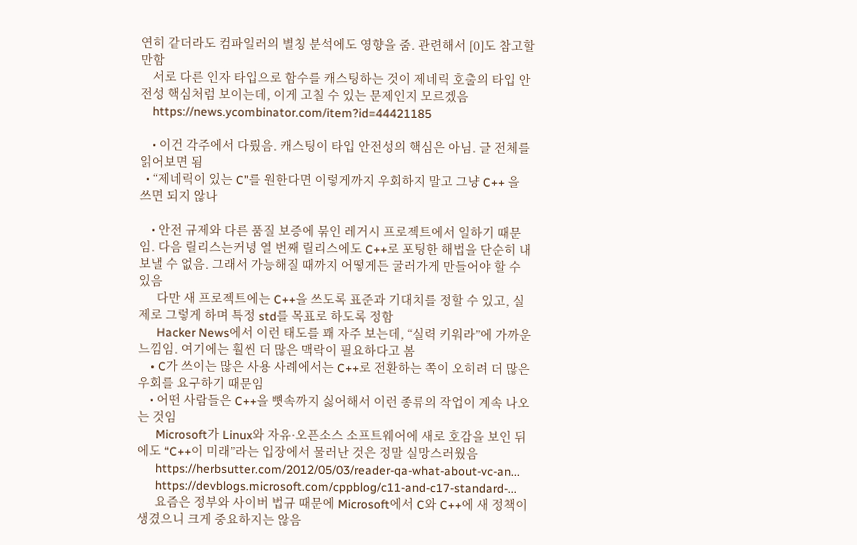연히 같더라도 컴파일러의 별칭 분석에도 영향을 줌. 관련해서 [0]도 참고할 만함
    서로 다른 인자 타입으로 함수를 캐스팅하는 것이 제네릭 호출의 타입 안전성 핵심처럼 보이는데, 이게 고칠 수 있는 문제인지 모르겠음
    https://news.ycombinator.com/item?id=44421185

    • 이건 각주에서 다뤘음. 캐스팅이 타입 안전성의 핵심은 아님. 글 전체를 읽어보면 됨
  • “제네릭이 있는 C”를 원한다면 이렇게까지 우회하지 말고 그냥 C++ 을 쓰면 되지 않나

    • 안전 규제와 다른 품질 보증에 묶인 레거시 프로젝트에서 일하기 때문임. 다음 릴리스는커녕 열 번째 릴리스에도 C++로 포팅한 해법을 단순히 내보낼 수 없음. 그래서 가능해질 때까지 어떻게든 굴러가게 만들어야 할 수 있음
      다만 새 프로젝트에는 C++을 쓰도록 표준과 기대치를 정할 수 있고, 실제로 그렇게 하며 특정 std를 목표로 하도록 정함
      Hacker News에서 이런 태도를 꽤 자주 보는데, “실력 키워라”에 가까운 느낌임. 여기에는 훨씬 더 많은 맥락이 필요하다고 봄
    • C가 쓰이는 많은 사용 사례에서는 C++로 전환하는 쪽이 오히려 더 많은 우회를 요구하기 때문임
    • 어떤 사람들은 C++을 뼛속까지 싫어해서 이런 종류의 작업이 계속 나오는 것임
      Microsoft가 Linux와 자유·오픈소스 소프트웨어에 새로 호감을 보인 뒤에도 “C++이 미래”라는 입장에서 물러난 것은 정말 실망스러웠음
      https://herbsutter.com/2012/05/03/reader-qa-what-about-vc-an...
      https://devblogs.microsoft.com/cppblog/c11-and-c17-standard-...
      요즘은 정부와 사이버 법규 때문에 Microsoft에서 C와 C++에 새 정책이 생겼으니 크게 중요하지는 않음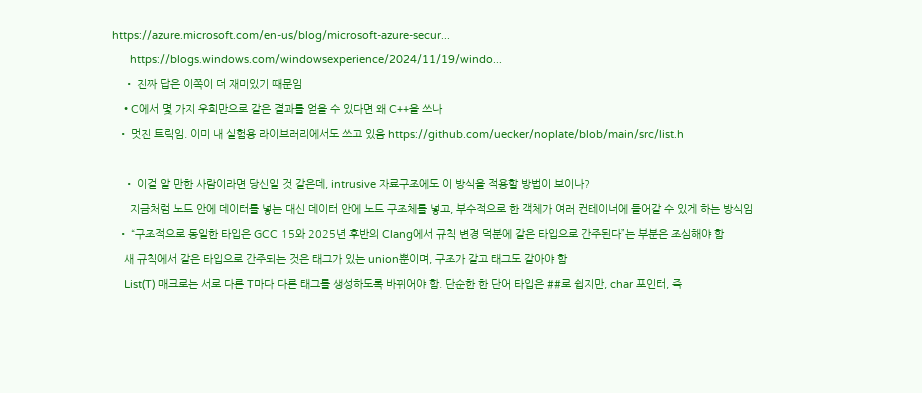https://azure.microsoft.com/en-us/blog/microsoft-azure-secur...
      https://blogs.windows.com/windowsexperience/2024/11/19/windo...
    • 진짜 답은 이쪽이 더 재미있기 때문임
    • C에서 몇 가지 우회만으로 같은 결과를 얻을 수 있다면 왜 C++을 쓰나
  • 멋진 트릭임. 이미 내 실험용 라이브러리에서도 쓰고 있음 https://github.com/uecker/noplate/blob/main/src/list.h

    • 이걸 알 만한 사람이라면 당신일 것 같은데, intrusive 자료구조에도 이 방식을 적용할 방법이 보이나?
      지금처럼 노드 안에 데이터를 넣는 대신 데이터 안에 노드 구조체를 넣고, 부수적으로 한 객체가 여러 컨테이너에 들어갈 수 있게 하는 방식임
  • “구조적으로 동일한 타입은 GCC 15와 2025년 후반의 Clang에서 규칙 변경 덕분에 같은 타입으로 간주된다”는 부분은 조심해야 함
    새 규칙에서 같은 타입으로 간주되는 것은 태그가 있는 union뿐이며, 구조가 같고 태그도 같아야 함
    List(T) 매크로는 서로 다른 T마다 다른 태그를 생성하도록 바뀌어야 함. 단순한 한 단어 타입은 ##로 쉽지만, char 포인터, 즉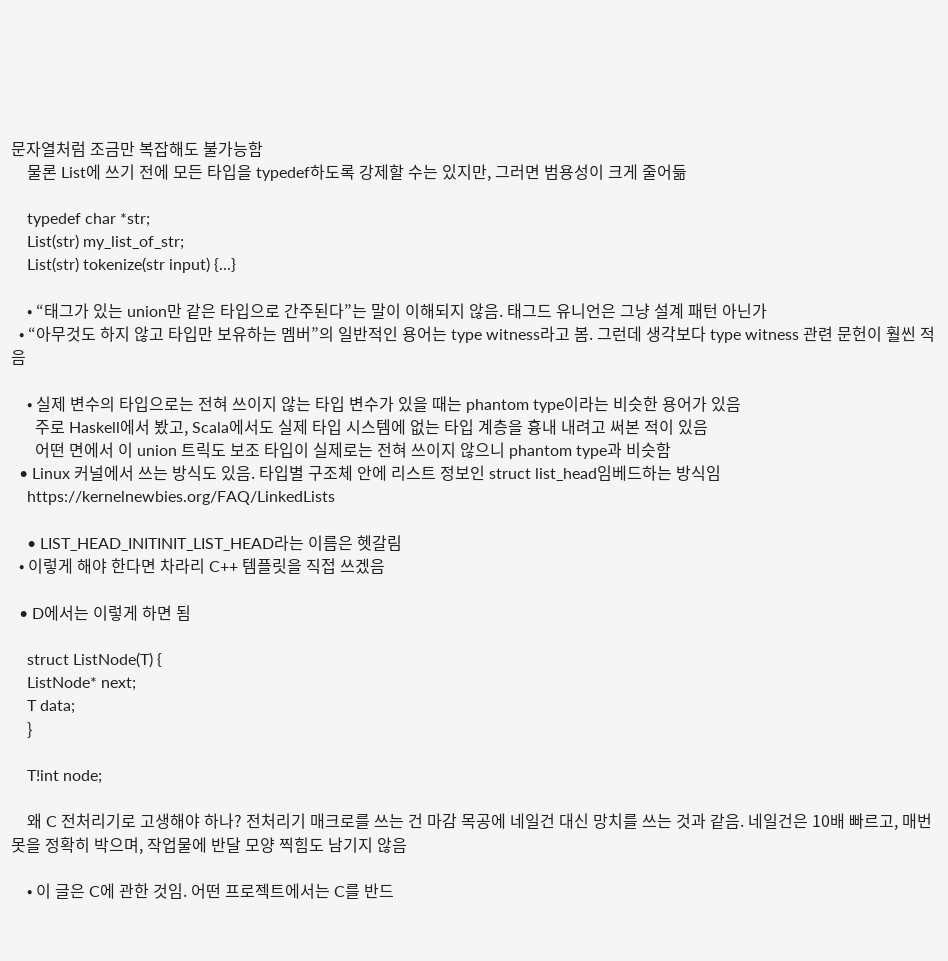문자열처럼 조금만 복잡해도 불가능함
    물론 List에 쓰기 전에 모든 타입을 typedef하도록 강제할 수는 있지만, 그러면 범용성이 크게 줄어듦

    typedef char *str;
    List(str) my_list_of_str;
    List(str) tokenize(str input) {...}

    • “태그가 있는 union만 같은 타입으로 간주된다”는 말이 이해되지 않음. 태그드 유니언은 그냥 설계 패턴 아닌가
  • “아무것도 하지 않고 타입만 보유하는 멤버”의 일반적인 용어는 type witness라고 봄. 그런데 생각보다 type witness 관련 문헌이 훨씬 적음

    • 실제 변수의 타입으로는 전혀 쓰이지 않는 타입 변수가 있을 때는 phantom type이라는 비슷한 용어가 있음
      주로 Haskell에서 봤고, Scala에서도 실제 타입 시스템에 없는 타입 계층을 흉내 내려고 써본 적이 있음
      어떤 면에서 이 union 트릭도 보조 타입이 실제로는 전혀 쓰이지 않으니 phantom type과 비슷함
  • Linux 커널에서 쓰는 방식도 있음. 타입별 구조체 안에 리스트 정보인 struct list_head임베드하는 방식임
    https://kernelnewbies.org/FAQ/LinkedLists

    • LIST_HEAD_INITINIT_LIST_HEAD라는 이름은 헷갈림
  • 이렇게 해야 한다면 차라리 C++ 템플릿을 직접 쓰겠음

  • D에서는 이렇게 하면 됨

    struct ListNode(T) {
    ListNode* next;
    T data;
    }

    T!int node;

    왜 C 전처리기로 고생해야 하나? 전처리기 매크로를 쓰는 건 마감 목공에 네일건 대신 망치를 쓰는 것과 같음. 네일건은 10배 빠르고, 매번 못을 정확히 박으며, 작업물에 반달 모양 찍힘도 남기지 않음

    • 이 글은 C에 관한 것임. 어떤 프로젝트에서는 C를 반드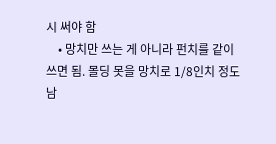시 써야 함
    • 망치만 쓰는 게 아니라 펀치를 같이 쓰면 됨. 몰딩 못을 망치로 1/8인치 정도 남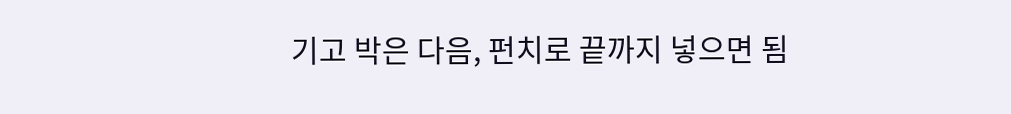기고 박은 다음, 펀치로 끝까지 넣으면 됨